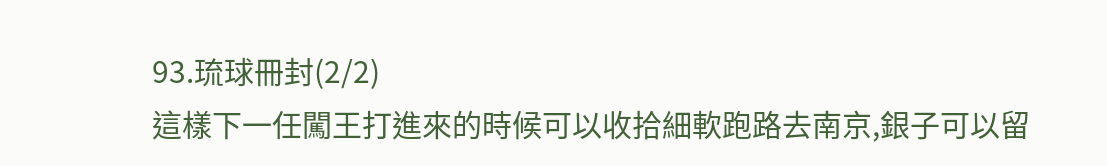93.琉球冊封(2/2)
這樣下一任闖王打進來的時候可以收拾細軟跑路去南京,銀子可以留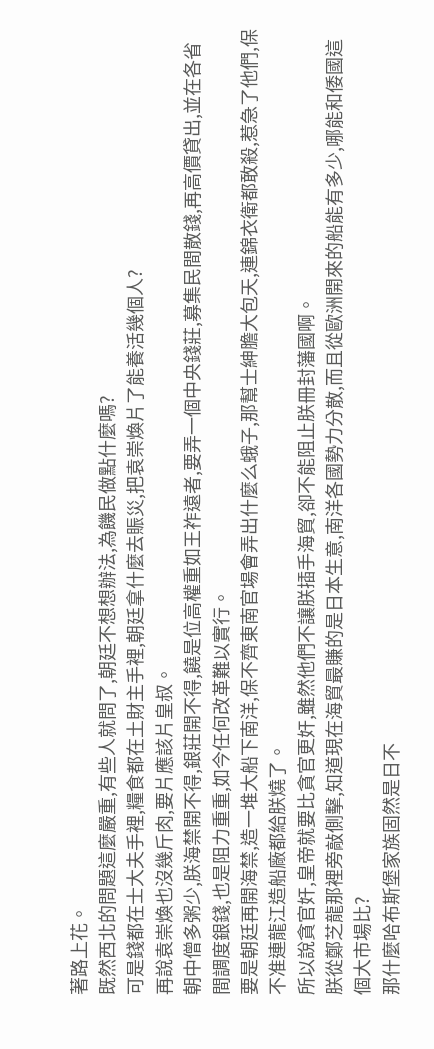著路上花。
既然西北的問題這麼嚴重,有些人就問了,朝廷不想想辦法,為饑民做點什麼嗎?
可是錢都在士大夫手裡,糧食都在土財主手裡,朝廷拿什麼去賑災,把袁崇煥片了能養活幾個人?
再說袁崇煥也沒幾斤肉,要片應該片皇叔。
朝中僧多粥少,朕海禁開不得,銀莊開不得,饒是位高權重如王祚遠者,要弄一個中央錢莊,募集民間散錢,再高價貸出,並在各省間調度銀錢,也是阻力重重,如今任何改革難以實行。
要是朝廷再開海禁,造一堆大船下南洋,保不齊東南官場會弄出什麼么蛾子,那幫士紳膽大包天,連錦衣衛都敢殺,惹急了他們,保不准連龍江造船廠都給朕燒了。
所以說貪官奸,皇帝就要比貪官更奸,雖然他們不讓朕插手海貿,卻不能阻止朕冊封藩國啊。
朕從鄭芝龍那裡旁敲側擊,知道現在海貿最賺的是日本生意,南洋各國勢力分散,而且從歐洲開來的船能有多少,哪能和倭國這個大市場比?
那什麼哈布斯堡家族固然是日不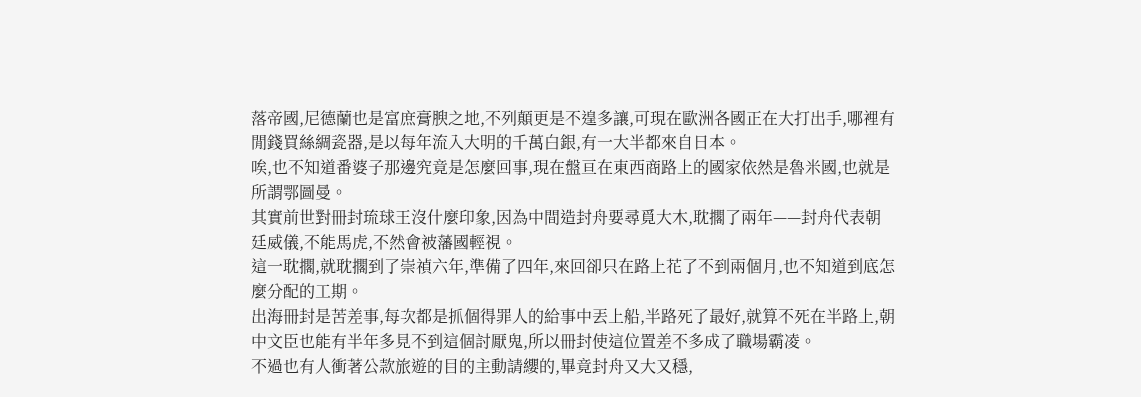落帝國,尼德蘭也是富庶膏腴之地,不列顛更是不遑多讓,可現在歐洲各國正在大打出手,哪裡有閒錢買絲綢瓷器,是以每年流入大明的千萬白銀,有一大半都來自日本。
唉,也不知道番婆子那邊究竟是怎麼回事,現在盤亘在東西商路上的國家依然是魯米國,也就是所謂鄂圖曼。
其實前世對冊封琉球王沒什麼印象,因為中間造封舟要尋覓大木,耽擱了兩年——封舟代表朝廷威儀,不能馬虎,不然會被藩國輕視。
這一耽擱,就耽擱到了崇禎六年,準備了四年,來回卻只在路上花了不到兩個月,也不知道到底怎麼分配的工期。
出海冊封是苦差事,每次都是抓個得罪人的給事中丟上船,半路死了最好,就算不死在半路上,朝中文臣也能有半年多見不到這個討厭鬼,所以冊封使這位置差不多成了職場霸凌。
不過也有人衝著公款旅遊的目的主動請纓的,畢竟封舟又大又穩,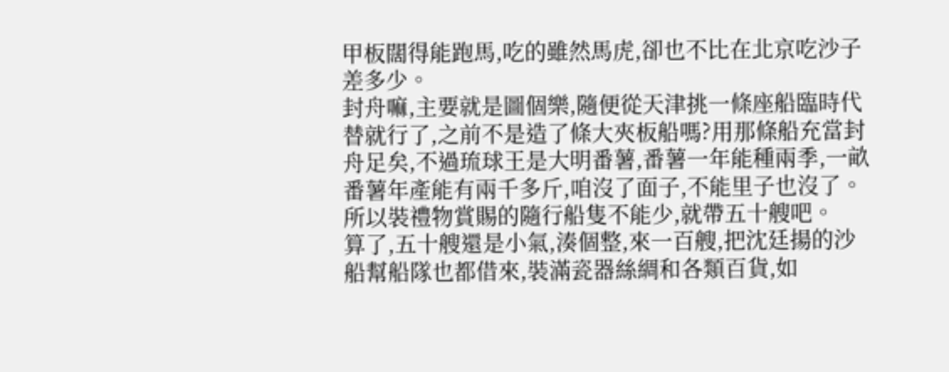甲板闊得能跑馬,吃的雖然馬虎,卻也不比在北京吃沙子差多少。
封舟嘛,主要就是圖個樂,隨便從天津挑一條座船臨時代替就行了,之前不是造了條大夾板船嗎?用那條船充當封舟足矣,不過琉球王是大明番薯,番薯一年能種兩季,一畝番薯年產能有兩千多斤,咱沒了面子,不能里子也沒了。
所以裝禮物賞賜的隨行船隻不能少,就帶五十艘吧。
算了,五十艘還是小氣,湊個整,來一百艘,把沈廷揚的沙船幫船隊也都借來,裝滿瓷器絲綢和各類百貨,如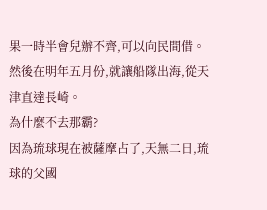果一時半會兒辦不齊,可以向民間借。
然後在明年五月份,就讓船隊出海,從天津直達長崎。
為什麼不去那霸?
因為琉球現在被薩摩占了,天無二日,琉球的父國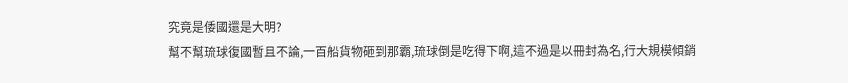究竟是倭國還是大明?
幫不幫琉球復國暫且不論,一百船貨物砸到那霸,琉球倒是吃得下啊,這不過是以冊封為名,行大規模傾銷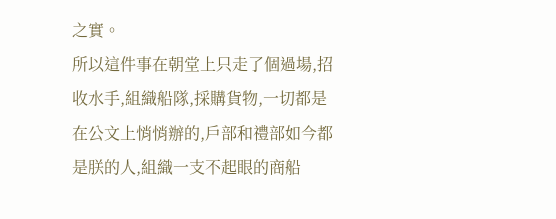之實。
所以這件事在朝堂上只走了個過場,招收水手,組織船隊,採購貨物,一切都是在公文上悄悄辦的,戶部和禮部如今都是朕的人,組織一支不起眼的商船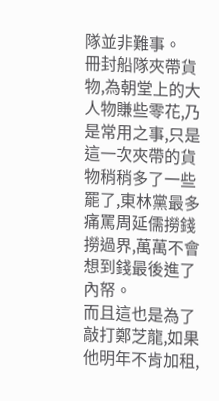隊並非難事。
冊封船隊夾帶貨物,為朝堂上的大人物賺些零花,乃是常用之事,只是這一次夾帶的貨物稍稍多了一些罷了,東林黨最多痛罵周延儒撈錢撈過界,萬萬不會想到錢最後進了內帑。
而且這也是為了敲打鄭芝龍,如果他明年不肯加租,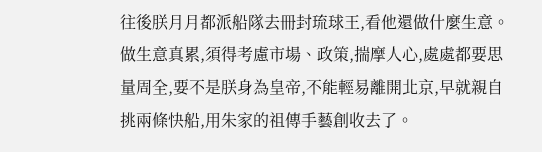往後朕月月都派船隊去冊封琉球王,看他還做什麼生意。
做生意真累,須得考慮市場、政策,揣摩人心,處處都要思量周全,要不是朕身為皇帝,不能輕易離開北京,早就親自挑兩條快船,用朱家的祖傳手藝創收去了。